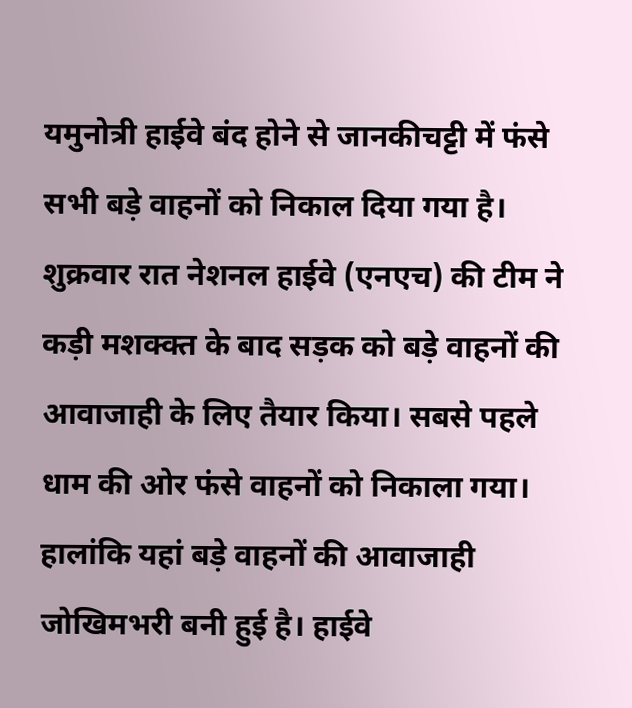यमुनोत्री हाईवे बंद होने से जानकीचट्टी में फंसे सभी बड़े वाहनों को निकाल दिया गया है। शुक्रवार रात नेशनल हाईवे (एनएच) की टीम ने कड़ी मशक्क्त के बाद सड़क को बड़े वाहनों की आवाजाही के लिए तैयार किया। सबसे पहले धाम की ओर फंसे वाहनों को निकाला गया। हालांकि यहां बड़े वाहनों की आवाजाही जोखिमभरी बनी हुई है। हाईवे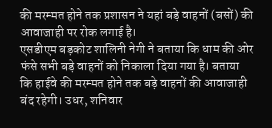की मरम्मत होने तक प्रशासन ने यहां बड़े वाहनों (बसों) की आवाजाही पर रोक लगाई है।
एसडीएम बड़कोट शालिनी नेगी ने बताया कि धाम की ओर फंसे सभी बड़े वाहनों को निकाला दिया गया है। बताया कि हाईवे की मरम्मत होने तक बड़े वाहनों की आवाजाही बंद रहेगी। उधर, शनिवार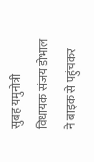सुबह यमुनोत्री विधायक संजय डोभाल ने बाइक से पहुंचकर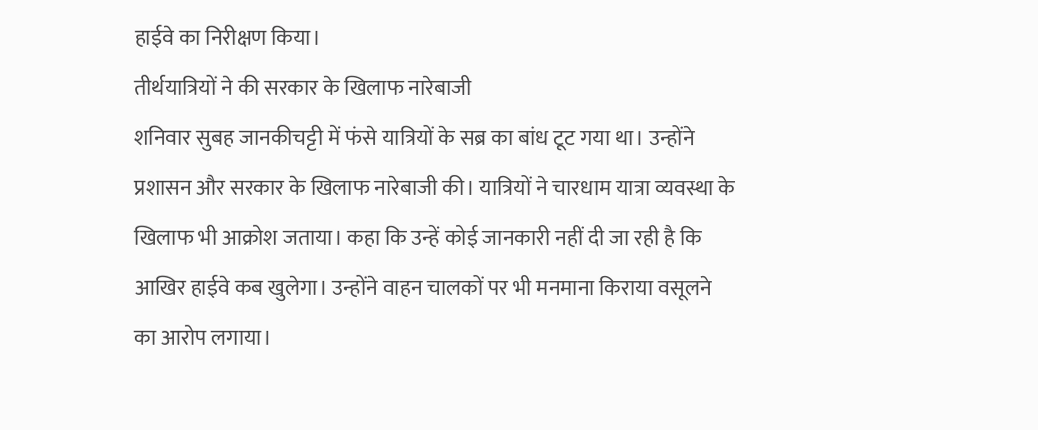हाईवे का निरीक्षण किया।
तीर्थयात्रियों ने की सरकार के खिलाफ नारेबाजी
शनिवार सुबह जानकीचट्टी में फंसे यात्रियों के सब्र का बांध टूट गया था। उन्होंने प्रशासन और सरकार के खिलाफ नारेबाजी की। यात्रियों ने चारधाम यात्रा व्यवस्था के खिलाफ भी आक्रोश जताया। कहा कि उन्हें कोई जानकारी नहीं दी जा रही है कि आखिर हाईवे कब खुलेगा। उन्होंने वाहन चालकों पर भी मनमाना किराया वसूलने का आरोप लगाया।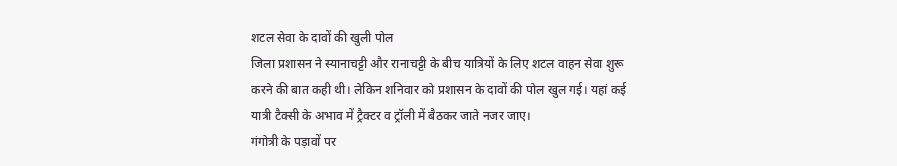शटल सेवा के दावों की खुली पोल
जिला प्रशासन ने स्यानाचट्टी और रानाचट्टी के बीच यात्रियों के लिए शटल वाहन सेवा शुरू करने की बात कही थी। लेकिन शनिवार को प्रशासन के दावों की पोल खुल गई। यहां कई यात्री टैक्सी के अभाव में ट्रैक्टर व ट्रॉली में बैठकर जाते नजर जाए।
गंगोत्री के पड़ावों पर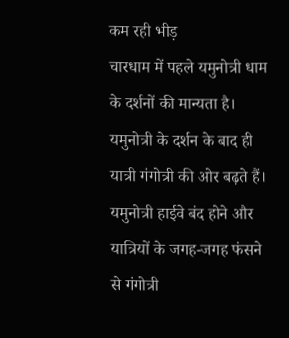कम रही भीड़
चारधाम में पहले यमुनोत्री धाम के दर्शनों की मान्यता है। यमुनोत्री के दर्शन के बाद ही यात्री गंगोत्री की ओर बढ़ते हैं। यमुनोत्री हाईवे बंद होने और यात्रियों के जगह-जगह फंसने से गंगोत्री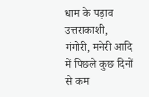धाम के पड़ाव उत्तराकाशी, गंगोरी, मनेरी आदि में पिछले कुछ दिनों से कम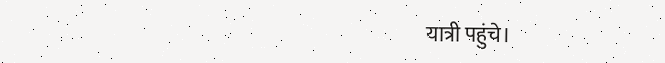यात्री पहुंचे।